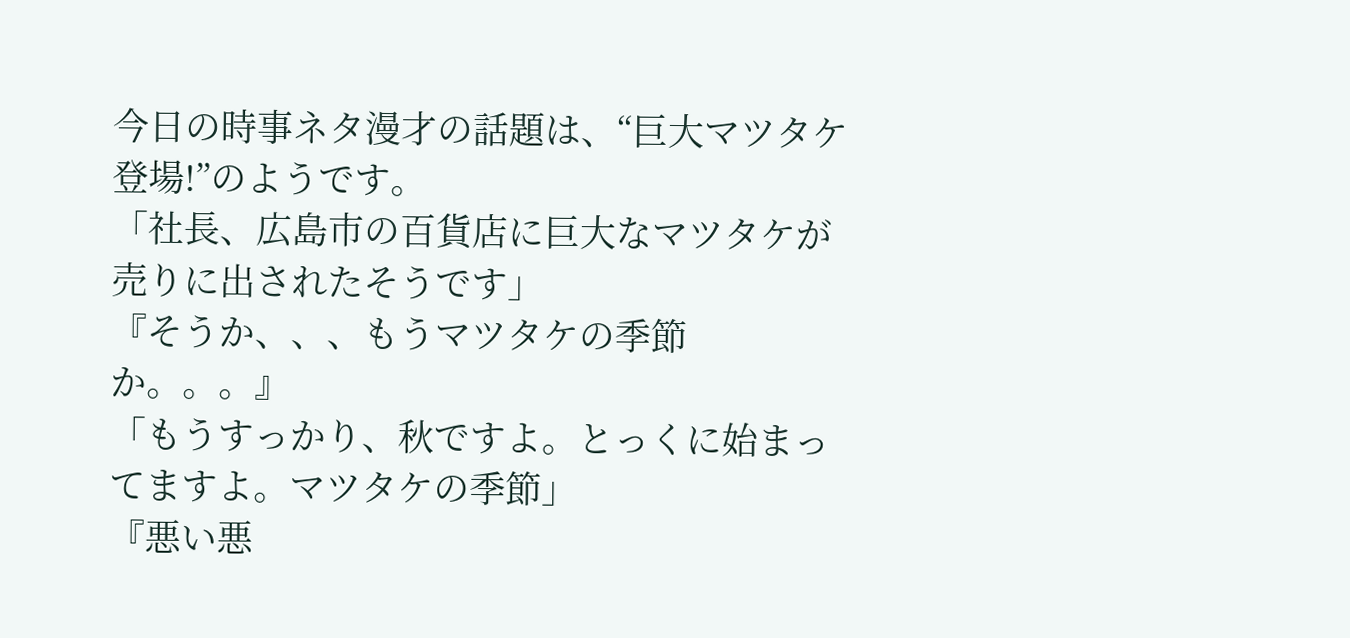今日の時事ネタ漫才の話題は、“巨大マツタケ登場!”のようです。
「社長、広島市の百貨店に巨大なマツタケが売りに出されたそうです」
『そうか、、、もうマツタケの季節か。。。』
「もうすっかり、秋ですよ。とっくに始まってますよ。マツタケの季節」
『悪い悪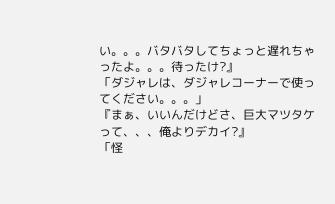い。。。バタバタしてちょっと遅れちゃったよ。。。待ったけ?』
「ダジャレは、ダジャレコーナーで使ってください。。。」
『まぁ、いいんだけどさ、巨大マツタケって、、、俺よりデカイ?』
「怪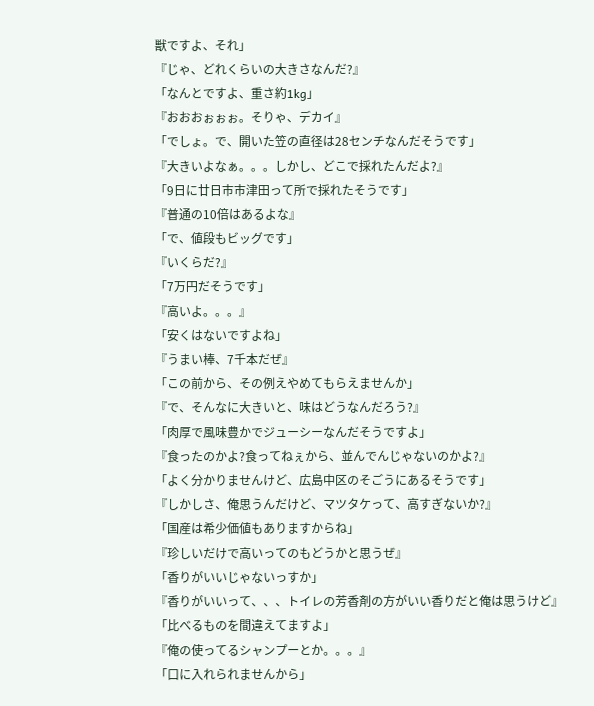獣ですよ、それ」
『じゃ、どれくらいの大きさなんだ?』
「なんとですよ、重さ約1kg」
『おおおぉぉぉ。そりゃ、デカイ』
「でしょ。で、開いた笠の直径は28センチなんだそうです」
『大きいよなぁ。。。しかし、どこで採れたんだよ?』
「9日に廿日市市津田って所で採れたそうです」
『普通の10倍はあるよな』
「で、値段もビッグです」
『いくらだ?』
「7万円だそうです」
『高いよ。。。』
「安くはないですよね」
『うまい棒、7千本だぜ』
「この前から、その例えやめてもらえませんか」
『で、そんなに大きいと、味はどうなんだろう?』
「肉厚で風味豊かでジューシーなんだそうですよ」
『食ったのかよ?食ってねぇから、並んでんじゃないのかよ?』
「よく分かりませんけど、広島中区のそごうにあるそうです」
『しかしさ、俺思うんだけど、マツタケって、高すぎないか?』
「国産は希少価値もありますからね」
『珍しいだけで高いってのもどうかと思うぜ』
「香りがいいじゃないっすか」
『香りがいいって、、、トイレの芳香剤の方がいい香りだと俺は思うけど』
「比べるものを間違えてますよ」
『俺の使ってるシャンプーとか。。。』
「口に入れられませんから」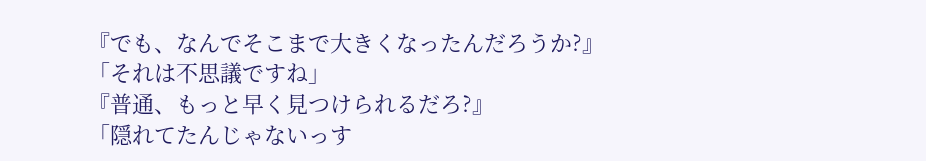『でも、なんでそこまで大きくなったんだろうか?』
「それは不思議ですね」
『普通、もっと早く見つけられるだろ?』
「隠れてたんじゃないっす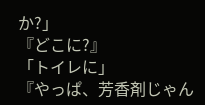か?」
『どこに?』
「トイレに」
『やっぱ、芳香剤じゃん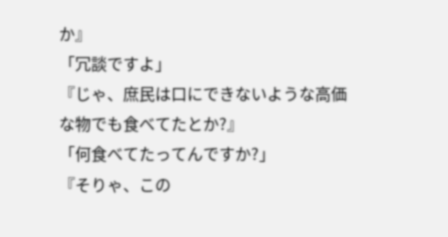か』
「冗談ですよ」
『じゃ、庶民は口にできないような高価な物でも食べてたとか?』
「何食べてたってんですか?」
『そりゃ、この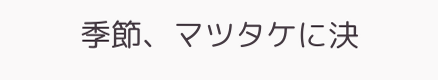季節、マツタケに決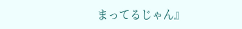まってるじゃん』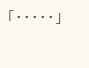「・・・・・」